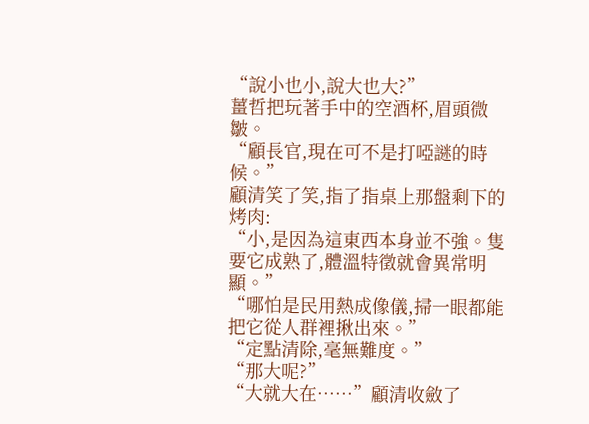“說小也小,說大也大?”
薑哲把玩著手中的空酒杯,眉頭微皺。
“顧長官,現在可不是打啞謎的時候。”
顧清笑了笑,指了指桌上那盤剩下的烤肉:
“小,是因為這東西本身並不強。隻要它成熟了,體溫特徵就會異常明顯。”
“哪怕是民用熱成像儀,掃一眼都能把它從人群裡揪出來。”
“定點清除,毫無難度。”
“那大呢?”
“大就大在……”顧清收斂了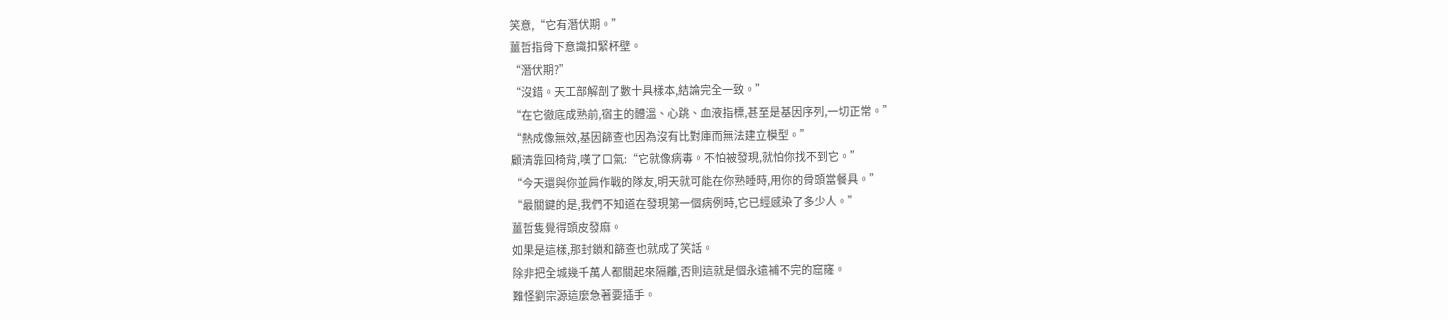笑意,“它有潛伏期。”
薑哲指骨下意識扣緊杯壁。
“潛伏期?”
“沒錯。天工部解剖了數十具樣本,結論完全一致。”
“在它徹底成熟前,宿主的體溫、心跳、血液指標,甚至是基因序列,一切正常。”
“熱成像無效,基因篩查也因為沒有比對庫而無法建立模型。”
顧清靠回椅背,嘆了口氣:“它就像病毒。不怕被發現,就怕你找不到它。”
“今天還與你並肩作戰的隊友,明天就可能在你熟睡時,用你的骨頭當餐具。”
“最關鍵的是,我們不知道在發現第一個病例時,它已經感染了多少人。”
薑哲隻覺得頭皮發麻。
如果是這樣,那封鎖和篩查也就成了笑話。
除非把全城幾千萬人都關起來隔離,否則這就是個永遠補不完的窟窿。
難怪劉宗源這麼急著要插手。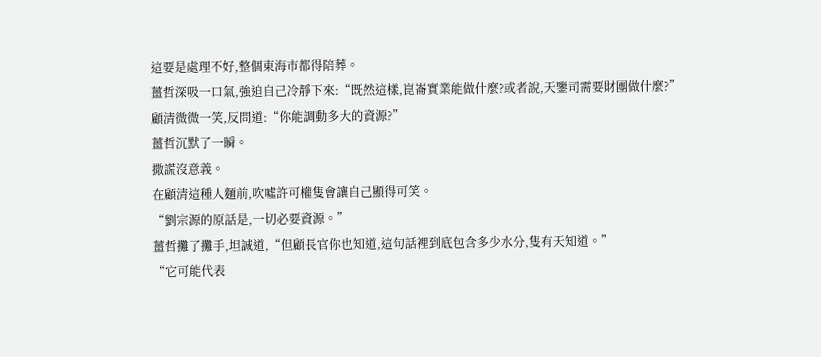這要是處理不好,整個東海市都得陪葬。
薑哲深吸一口氣,強迫自己冷靜下來:“既然這樣,崑崙實業能做什麼?或者說,天鑒司需要財團做什麼?”
顧清微微一笑,反問道:“你能調動多大的資源?”
薑哲沉默了一瞬。
撒謊沒意義。
在顧清這種人麵前,吹噓許可權隻會讓自己顯得可笑。
“劉宗源的原話是,一切必要資源。”
薑哲攤了攤手,坦誠道,“但顧長官你也知道,這句話裡到底包含多少水分,隻有天知道。”
“它可能代表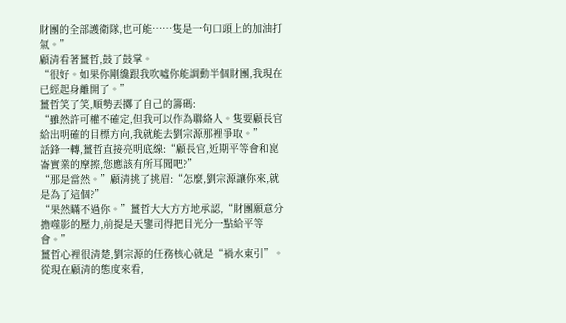財團的全部護衛隊,也可能……隻是一句口頭上的加油打氣。”
顧清看著薑哲,鼓了鼓掌。
“很好。如果你剛纔跟我吹噓你能調動半個財團,我現在已經起身離開了。”
薑哲笑了笑,順勢丟擲了自己的籌碼:
“雖然許可權不確定,但我可以作為聯絡人。隻要顧長官給出明確的目標方向,我就能去劉宗源那裡爭取。”
話鋒一轉,薑哲直接亮明底線:“顧長官,近期平等會和崑崙實業的摩擦,您應該有所耳聞吧?”
“那是當然。”顧清挑了挑眉:“怎麼,劉宗源讓你來,就是為了這個?”
“果然瞞不過你。”薑哲大大方方地承認,“財團願意分擔噬影的壓力,前提是天鑒司得把目光分一點給平等會。”
薑哲心裡很清楚,劉宗源的任務核心就是“禍水東引”。
從現在顧清的態度來看,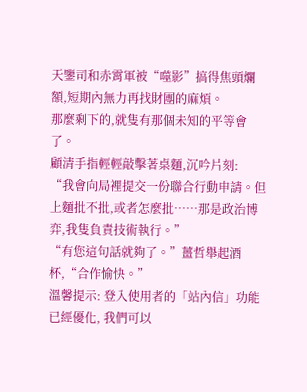天鑒司和赤霄軍被“噬影”搞得焦頭爛額,短期內無力再找財團的麻煩。
那麼剩下的,就隻有那個未知的平等會了。
顧清手指輕輕敲擊著桌麵,沉吟片刻:
“我會向局裡提交一份聯合行動申請。但上麵批不批,或者怎麼批……那是政治博弈,我隻負責技術執行。”
“有您這句話就夠了。”薑哲舉起酒杯,“合作愉快。”
溫馨提示: 登入使用者的「站內信」功能已經優化, 我們可以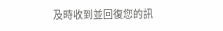及時收到並回復您的訊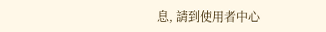息, 請到使用者中心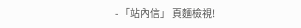- 「站內信」 頁麵檢視!